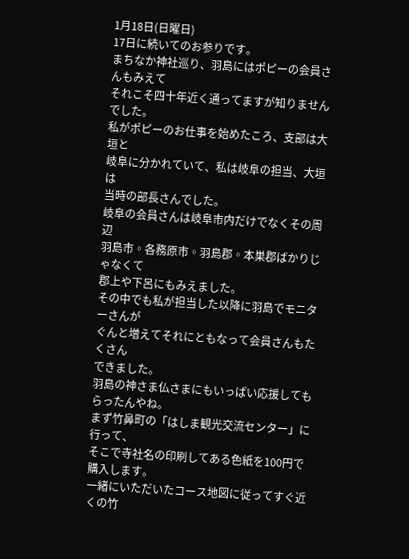1月18日(日曜日)
17日に続いてのお参りです。
まちなか神社巡り、羽島にはポピーの会員さんもみえて
それこそ四十年近く通ってますが知りませんでした。
私がポピーのお仕事を始めたころ、支部は大垣と
岐阜に分かれていて、私は岐阜の担当、大垣は
当時の部長さんでした。
岐阜の会員さんは岐阜市内だけでなくその周辺
羽島市◦各務原市◦羽島郡◦本巣郡ばかりじゃなくて
郡上や下呂にもみえました。
その中でも私が担当した以降に羽島でモニターさんが
ぐんと増えてそれにともなって会員さんもたくさん
できました。
羽島の神さま仏さまにもいっぱい応援してもらったんやね。
まず竹鼻町の「はしま観光交流センター」に行って、
そこで寺社名の印刷してある色紙を100円で購入します。
一緒にいただいたコース地図に従ってすぐ近くの竹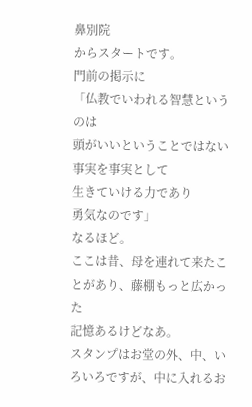鼻別院
からスタートです。
門前の掲示に
「仏教でいわれる智慧というのは
頭がいいということではない
事実を事実として
生きていける力であり
勇気なのです」
なるほど。
ここは昔、母を連れて来たことがあり、藤棚もっと広かった
記憶あるけどなあ。
スタンプはお堂の外、中、いろいろですが、中に入れるお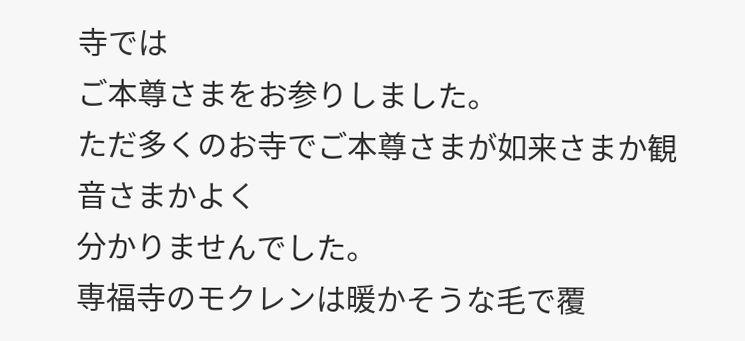寺では
ご本尊さまをお参りしました。
ただ多くのお寺でご本尊さまが如来さまか観音さまかよく
分かりませんでした。
専福寺のモクレンは暖かそうな毛で覆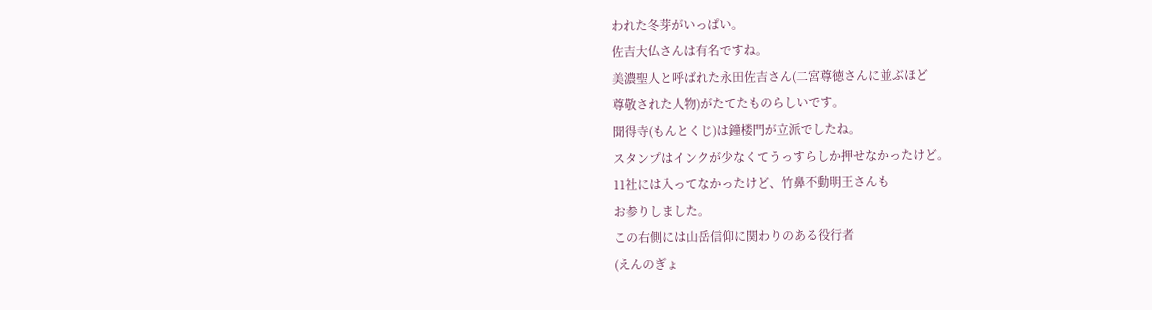われた冬芽がいっぱい。
佐吉大仏さんは有名ですね。
美濃聖人と呼ばれた永田佐吉さん(二宮尊徳さんに並ぶほど
尊敬された人物)がたてたものらしいです。
聞得寺(もんとくじ)は鐘楼門が立派でしたね。
スタンプはインクが少なくてうっすらしか押せなかったけど。
11社には入ってなかったけど、竹鼻不動明王さんも
お参りしました。
この右側には山岳信仰に関わりのある役行者
(えんのぎょ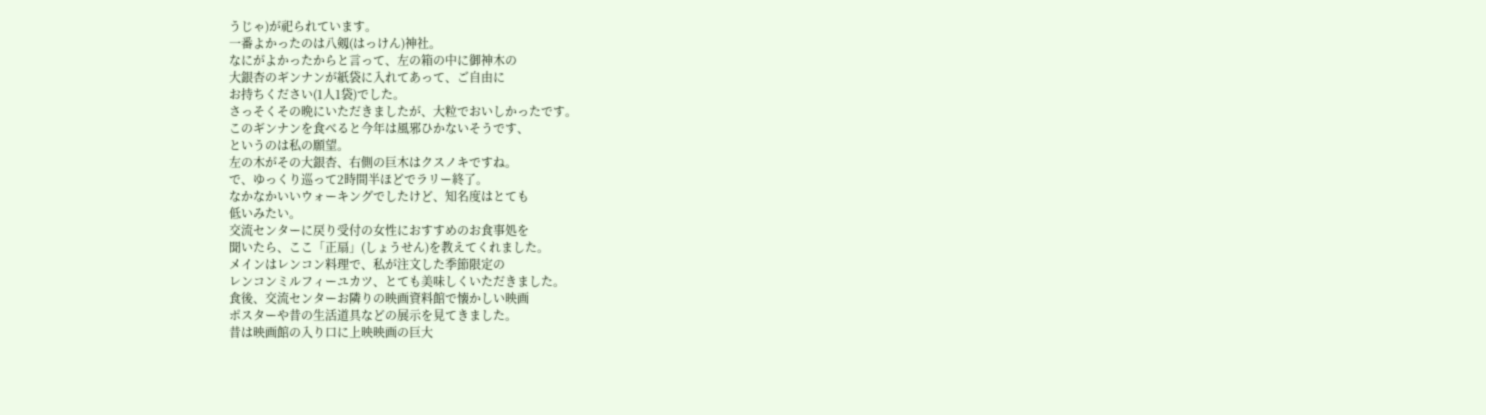うじゃ)が祀られています。
一番よかったのは八剱(はっけん)神社。
なにがよかったからと言って、左の箱の中に御神木の
大銀杏のギンナンが紙袋に入れてあって、ご自由に
お持ちください(1人1袋)でした。
さっそくその晩にいただきましたが、大粒でおいしかったです。
このギンナンを食べると今年は風邪ひかないそうです、
というのは私の願望。
左の木がその大銀杏、右側の巨木はクスノキですね。
で、ゆっくり巡って2時間半ほどでラリー終了。
なかなかいいウォーキングでしたけど、知名度はとても
低いみたい。
交流センターに戻り受付の女性におすすめのお食事処を
聞いたら、ここ「正扇」(しょうせん)を教えてくれました。
メインはレンコン料理で、私が注文した季節限定の
レンコンミルフィーユカツ、とても美味しくいただきました。
食後、交流センターお隣りの映画資料館で懐かしい映画
ポスターや昔の生活道具などの展示を見てきました。
昔は映画館の入り口に上映映画の巨大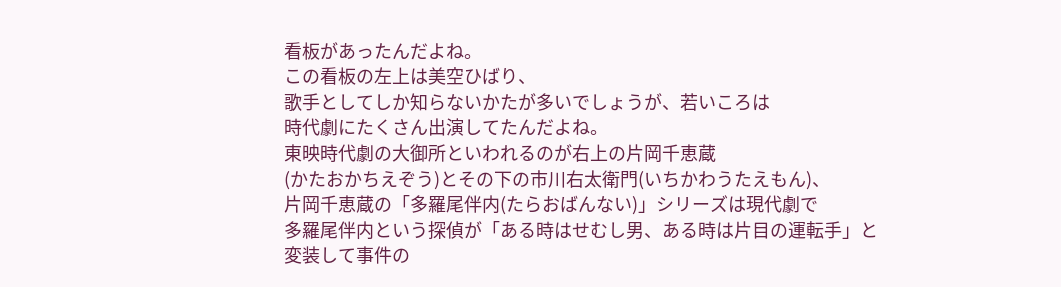看板があったんだよね。
この看板の左上は美空ひばり、
歌手としてしか知らないかたが多いでしょうが、若いころは
時代劇にたくさん出演してたんだよね。
東映時代劇の大御所といわれるのが右上の片岡千恵蔵
(かたおかちえぞう)とその下の市川右太衛門(いちかわうたえもん)、
片岡千恵蔵の「多羅尾伴内(たらおばんない)」シリーズは現代劇で
多羅尾伴内という探偵が「ある時はせむし男、ある時は片目の運転手」と
変装して事件の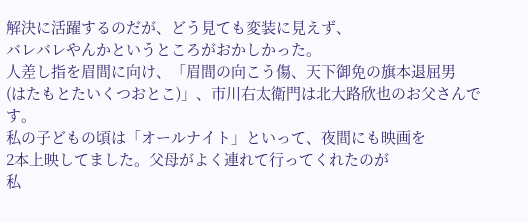解決に活躍するのだが、どう見ても変装に見えず、
バレバレやんかというところがおかしかった。
人差し指を眉間に向け、「眉間の向こう傷、天下御免の旗本退屈男
(はたもとたいくつおとこ)」、市川右太衛門は北大路欣也のお父さんです。
私の子どもの頃は「オールナイト」といって、夜間にも映画を
2本上映してました。父母がよく連れて行ってくれたのが
私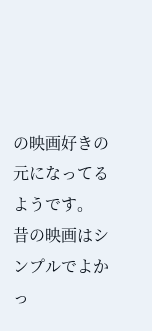の映画好きの元になってるようです。
昔の映画はシンプルでよかっ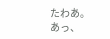たわあ。
あっ、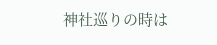神社巡りの時は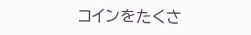コインをたくさ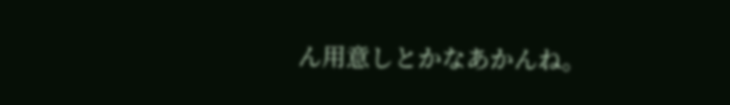ん用意しとかなあかんね。